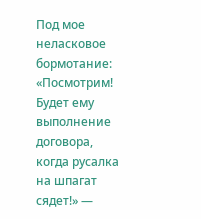Под мое неласковое бормотание: «Посмотрим! Будет ему выполнение договора, когда русалка на шпагат сядет!» —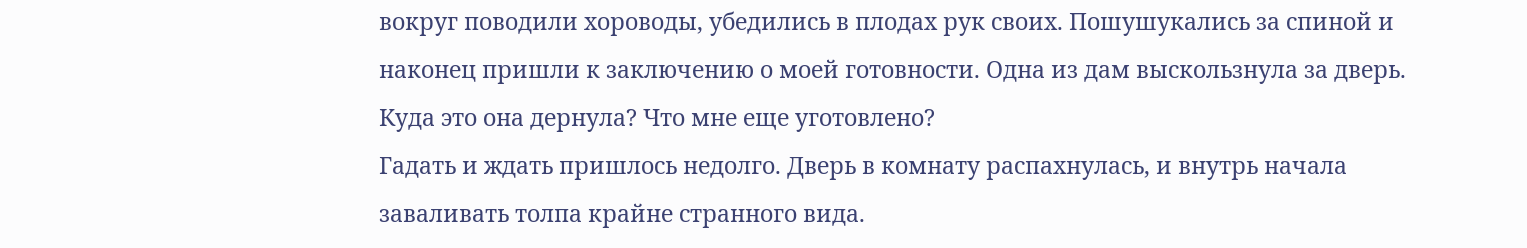вокруг поводили хороводы, убедились в плодах рук своих. Пошушукались за спиной и наконец пришли к заключению о моей готовности. Одна из дам выскользнула за дверь. Куда это она дернула? Что мне еще уготовлено?
Гадать и ждать пришлось недолго. Дверь в комнату распахнулась, и внутрь начала заваливать толпа крайне странного вида.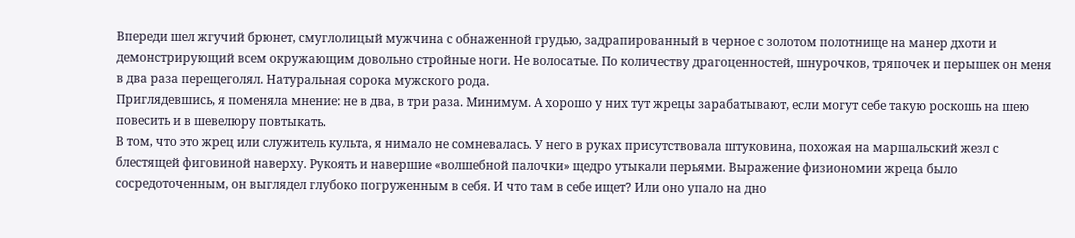Впереди шел жгучий брюнет, смуглолицый мужчина с обнаженной грудью, задрапированный в черное с золотом полотнище на манер дхоти и демонстрирующий всем окружающим довольно стройные ноги. Не волосатые. По количеству драгоценностей, шнурочков, тряпочек и перышек он меня в два раза перещеголял. Натуральная сорока мужского рода.
Приглядевшись, я поменяла мнение: не в два, в три раза. Минимум. А хорошо у них тут жрецы зарабатывают, если могут себе такую роскошь на шею повесить и в шевелюру повтыкать.
В том, что это жрец или служитель культа, я нимало не сомневалась. У него в руках присутствовала штуковина, похожая на маршальский жезл с блестящей фиговиной наверху. Рукоять и навершие «волшебной палочки» щедро утыкали перьями. Выражение физиономии жреца было сосредоточенным, он выглядел глубоко погруженным в себя. И что там в себе ищет? Или оно упало на дно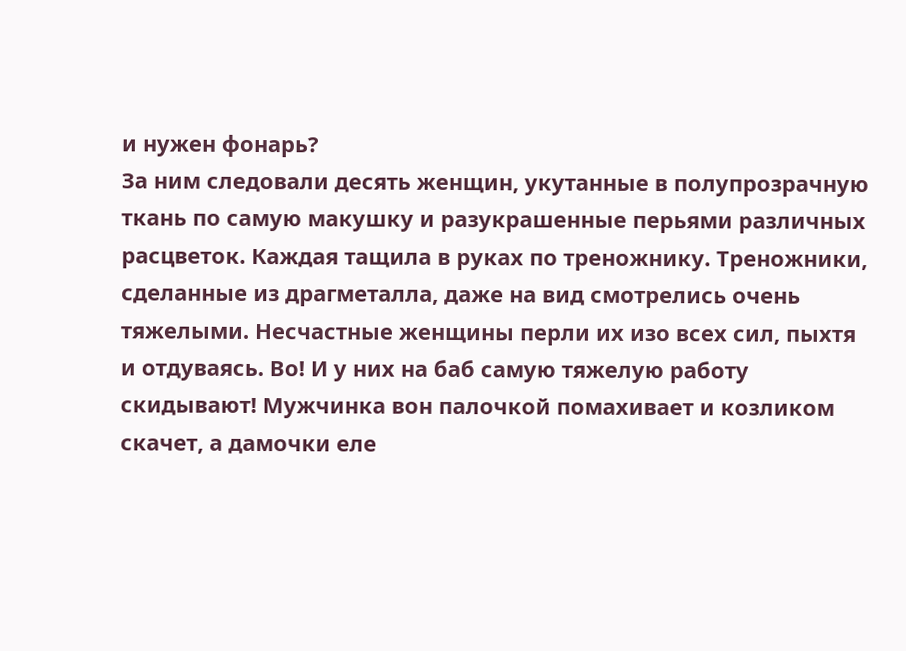и нужен фонарь?
За ним следовали десять женщин, укутанные в полупрозрачную ткань по самую макушку и разукрашенные перьями различных расцветок. Каждая тащила в руках по треножнику. Треножники, сделанные из драгметалла, даже на вид смотрелись очень тяжелыми. Несчастные женщины перли их изо всех сил, пыхтя и отдуваясь. Во! И у них на баб самую тяжелую работу скидывают! Мужчинка вон палочкой помахивает и козликом скачет, а дамочки еле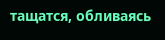тащатся, обливаясь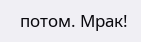потом. Мрак!